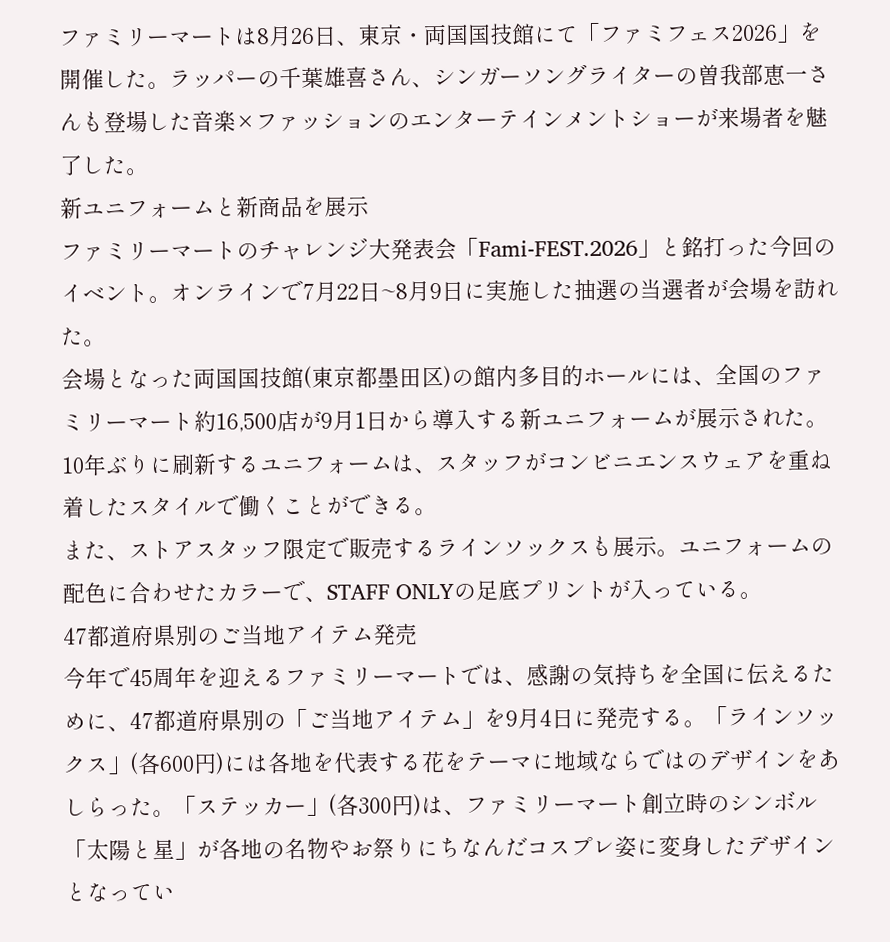ファミリーマートは8月26日、東京・両国国技館にて「ファミフェス2026」を開催した。ラッパーの千葉雄喜さん、シンガーソングライターの曽我部恵一さんも登場した音楽×ファッションのエンターテインメントショーが来場者を魅了した。
新ユニフォームと新商品を展示
ファミリーマートのチャレンジ大発表会「Fami-FEST.2026」と銘打った今回のイベント。オンラインで7月22日~8月9日に実施した抽選の当選者が会場を訪れた。
会場となった両国国技館(東京都墨田区)の館内多目的ホールには、全国のファミリーマート約16,500店が9月1日から導入する新ユニフォームが展示された。10年ぶりに刷新するユニフォームは、スタッフがコンビニエンスウェアを重ね着したスタイルで働くことができる。
また、ストアスタッフ限定で販売するラインソックスも展示。ユニフォームの配色に合わせたカラーで、STAFF ONLYの足底プリントが入っている。
47都道府県別のご当地アイテム発売
今年で45周年を迎えるファミリーマートでは、感謝の気持ちを全国に伝えるために、47都道府県別の「ご当地アイテム」を9月4日に発売する。「ラインソックス」(各600円)には各地を代表する花をテーマに地域ならではのデザインをあしらった。「ステッカー」(各300円)は、ファミリーマート創立時のシンボル「太陽と星」が各地の名物やお祭りにちなんだコスプレ姿に変身したデザインとなってい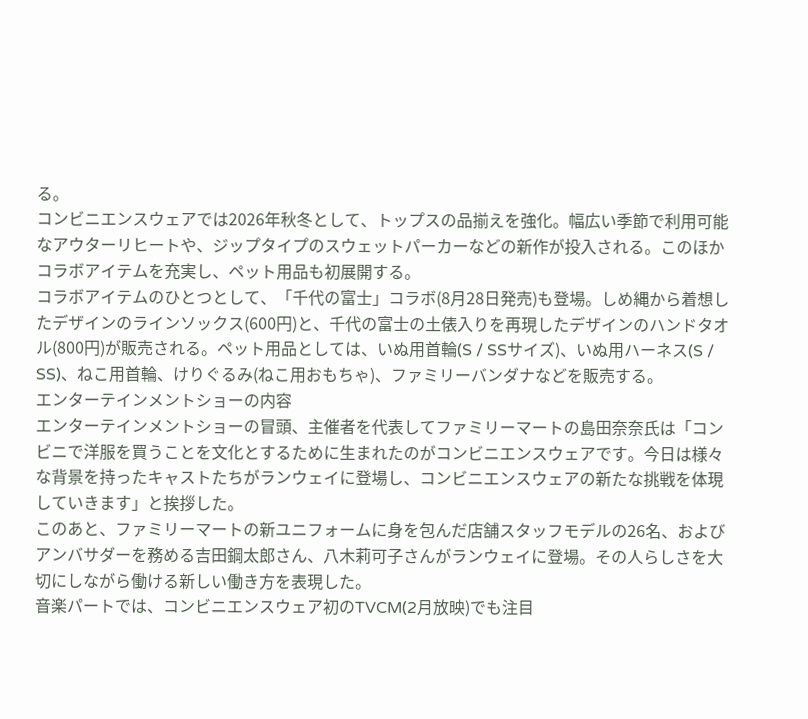る。
コンビニエンスウェアでは2026年秋冬として、トップスの品揃えを強化。幅広い季節で利用可能なアウターリヒートや、ジップタイプのスウェットパーカーなどの新作が投入される。このほかコラボアイテムを充実し、ペット用品も初展開する。
コラボアイテムのひとつとして、「千代の富士」コラボ(8月28日発売)も登場。しめ縄から着想したデザインのラインソックス(600円)と、千代の富士の土俵入りを再現したデザインのハンドタオル(800円)が販売される。ペット用品としては、いぬ用首輪(S / SSサイズ)、いぬ用ハーネス(S / SS)、ねこ用首輪、けりぐるみ(ねこ用おもちゃ)、ファミリーバンダナなどを販売する。
エンターテインメントショーの内容
エンターテインメントショーの冒頭、主催者を代表してファミリーマートの島田奈奈氏は「コンビニで洋服を買うことを文化とするために生まれたのがコンビニエンスウェアです。今日は様々な背景を持ったキャストたちがランウェイに登場し、コンビニエンスウェアの新たな挑戦を体現していきます」と挨拶した。
このあと、ファミリーマートの新ユニフォームに身を包んだ店舗スタッフモデルの26名、およびアンバサダーを務める吉田鋼太郎さん、八木莉可子さんがランウェイに登場。その人らしさを大切にしながら働ける新しい働き方を表現した。
音楽パートでは、コンビニエンスウェア初のTVCM(2月放映)でも注目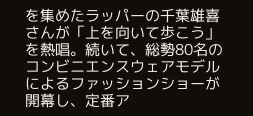を集めたラッパーの千葉雄喜さんが「上を向いて歩こう」を熱唱。続いて、総勢80名のコンビニエンスウェアモデルによるファッションショーが開幕し、定番ア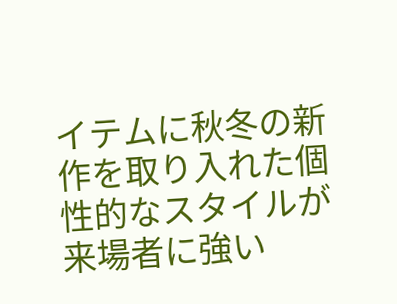イテムに秋冬の新作を取り入れた個性的なスタイルが来場者に強い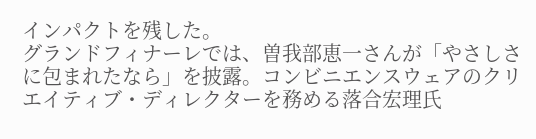インパクトを残した。
グランドフィナーレでは、曽我部恵一さんが「やさしさに包まれたなら」を披露。コンビニエンスウェアのクリエイティブ・ディレクターを務める落合宏理氏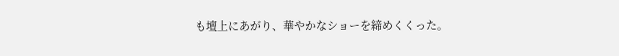も壇上にあがり、華やかなショーを締めくくった。